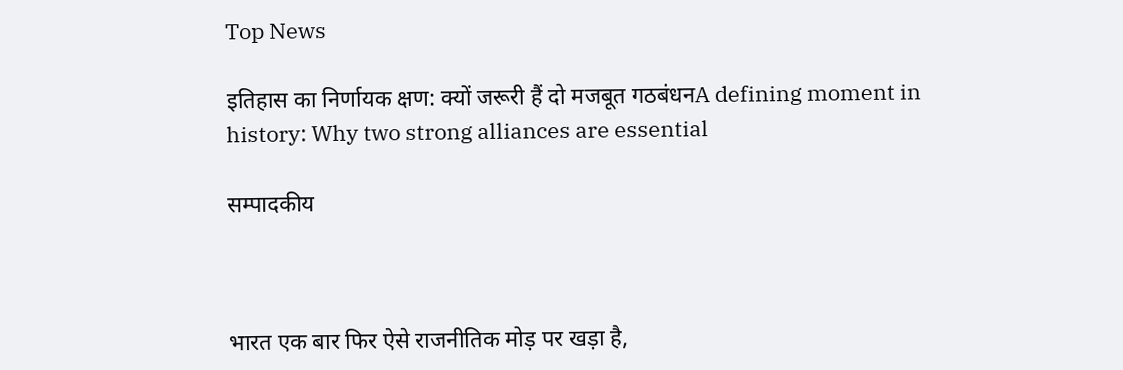Top News

इतिहास का निर्णायक क्षण: क्यों जरूरी हैं दो मजबूत गठबंधनA defining moment in history: Why two strong alliances are essential

सम्पादकीय



भारत एक बार फिर ऐसे राजनीतिक मोड़ पर खड़ा है,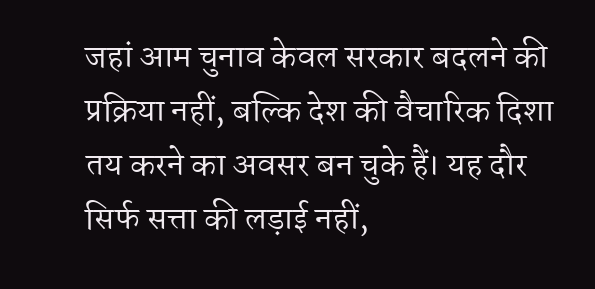जहां आम चुनाव केवल सरकार बदलने की प्रक्रिया नहीं, बल्कि देश की वैचारिक दिशा तय करने का अवसर बन चुके हैं। यह दौर सिर्फ सत्ता की लड़ाई नहीं,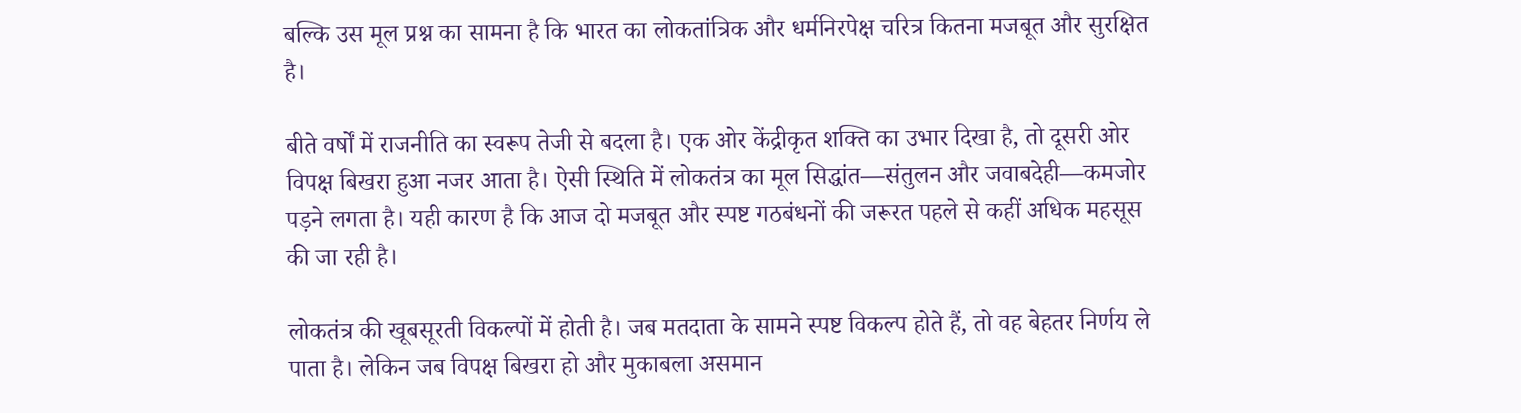बल्कि उस मूल प्रश्न का सामना है कि भारत का लोकतांत्रिक और धर्मनिरपेक्ष चरित्र कितना मजबूत और सुरक्षित है।

बीते वर्षों में राजनीति का स्वरूप तेजी से बदला है। एक ओर केंद्रीकृत शक्ति का उभार दिखा है, तो दूसरी ओर विपक्ष बिखरा हुआ नजर आता है। ऐसी स्थिति में लोकतंत्र का मूल सिद्धांत—संतुलन और जवाबदेही—कमजोर पड़ने लगता है। यही कारण है कि आज दो मजबूत और स्पष्ट गठबंधनों की जरूरत पहले से कहीं अधिक महसूस की जा रही है।

लोकतंत्र की खूबसूरती विकल्पों में होती है। जब मतदाता के सामने स्पष्ट विकल्प होते हैं, तो वह बेहतर निर्णय ले पाता है। लेकिन जब विपक्ष बिखरा हो और मुकाबला असमान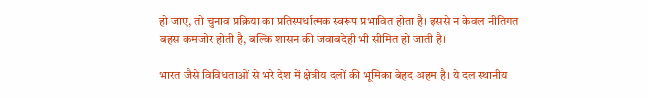हो जाए, तो चुनाव प्रक्रिया का प्रतिस्पर्धात्मक स्वरूप प्रभावित होता है। इससे न केवल नीतिगत बहस कमजोर होती है, बल्कि शासन की जवाबदेही भी सीमित हो जाती है।

भारत जैसे विविधताओं से भरे देश में क्षेत्रीय दलों की भूमिका बेहद अहम है। ये दल स्थानीय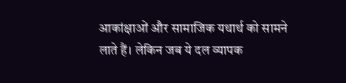आकांक्षाओं और सामाजिक यथार्थ को सामने लाते हैं। लेकिन जब ये दल व्यापक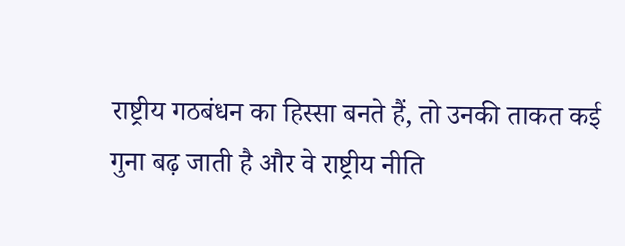राष्ट्रीय गठबंधन का हिस्सा बनते हैं, तो उनकी ताकत कई गुना बढ़ जाती है और वे राष्ट्रीय नीति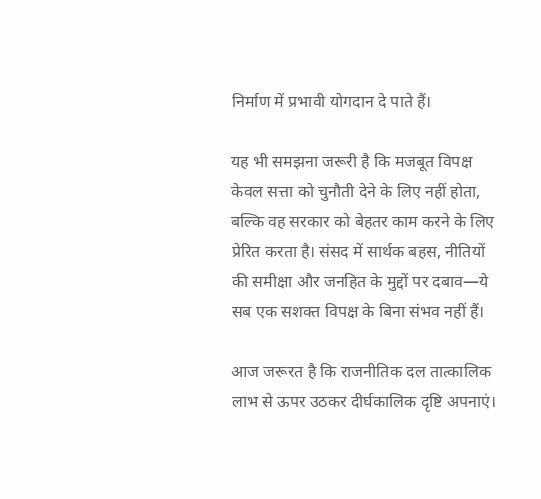निर्माण में प्रभावी योगदान दे पाते हैं।

यह भी समझना जरूरी है कि मजबूत विपक्ष केवल सत्ता को चुनौती देने के लिए नहीं होता, बल्कि वह सरकार को बेहतर काम करने के लिए प्रेरित करता है। संसद में सार्थक बहस, नीतियों की समीक्षा और जनहित के मुद्दों पर दबाव—ये सब एक सशक्त विपक्ष के बिना संभव नहीं हैं।

आज जरूरत है कि राजनीतिक दल तात्कालिक लाभ से ऊपर उठकर दीर्घकालिक दृष्टि अपनाएं।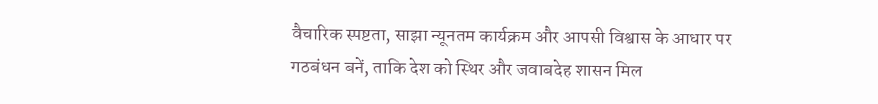वैचारिक स्पष्टता, साझा न्यूनतम कार्यक्रम और आपसी विश्वास के आधार पर गठबंधन बनें, ताकि देश को स्थिर और जवाबदेह शासन मिल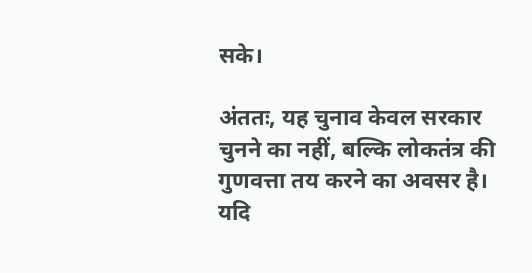सके।

अंततः, यह चुनाव केवल सरकार चुनने का नहीं, बल्कि लोकतंत्र की गुणवत्ता तय करने का अवसर है। यदि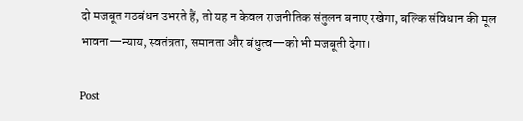दो मजबूत गठबंधन उभरते हैं, तो यह न केवल राजनीतिक संतुलन बनाए रखेगा, बल्कि संविधान की मूल भावना—न्याय, स्वतंत्रता, समानता और बंधुत्व—को भी मजबूती देगा।

Post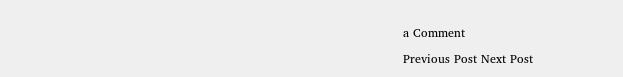a Comment

Previous Post Next Post